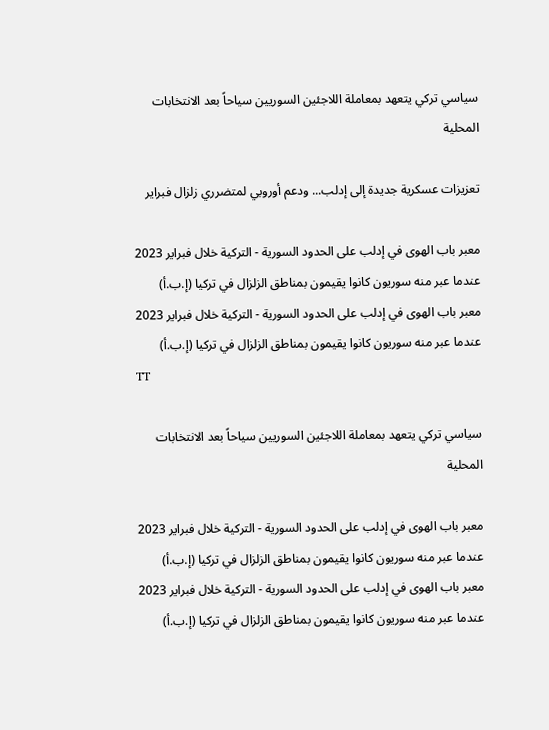سياسي تركي يتعهد بمعاملة اللاجئين السوريين سياحاً بعد الانتخابات المحلية

تعزيزات عسكرية جديدة إلى إدلب... ودعم أوروبي لمتضرري زلزال فبراير

معبر باب الهوى في إدلب على الحدود السورية - التركية خلال فبراير 2023 عندما عبر منه سوريون كانوا يقيمون بمناطق الزلزال في تركيا (إ.ب.أ)
معبر باب الهوى في إدلب على الحدود السورية - التركية خلال فبراير 2023 عندما عبر منه سوريون كانوا يقيمون بمناطق الزلزال في تركيا (إ.ب.أ)
TT

سياسي تركي يتعهد بمعاملة اللاجئين السوريين سياحاً بعد الانتخابات المحلية

معبر باب الهوى في إدلب على الحدود السورية - التركية خلال فبراير 2023 عندما عبر منه سوريون كانوا يقيمون بمناطق الزلزال في تركيا (إ.ب.أ)
معبر باب الهوى في إدلب على الحدود السورية - التركية خلال فبراير 2023 عندما عبر منه سوريون كانوا يقيمون بمناطق الزلزال في تركيا (إ.ب.أ)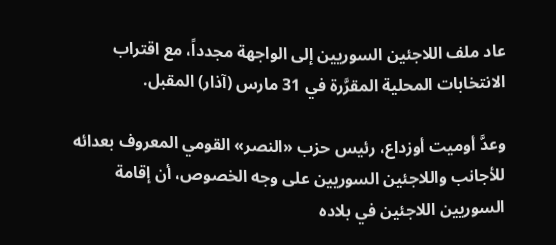عاد ملف اللاجئين السوريين إلى الواجهة مجدداً، مع اقتراب الانتخابات المحلية المقرَّرة في 31 مارس (آذار) المقبل.

وعدَّ أوميت أوزداع، رئيس حزب «النصر» القومي المعروف بعدائه للأجانب واللاجئين السوريين على وجه الخصوص، أن إقامة السوريين اللاجئين في بلاده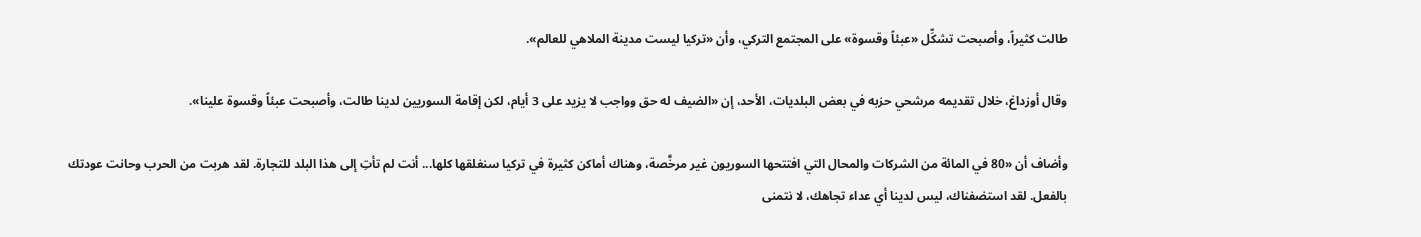طالت كثيراً، وأصبحت تشكِّل «عبئاً وقسوة» على المجتمع التركي، وأن «تركيا ليست مدينة الملاهي للعالم».

وقال أوزداغ، خلال تقديمه مرشحي حزبه في بعض البلديات، الأحد، إن «الضيف له حق وواجب لا يزيد على 3 أيام، لكن إقامة السوريين لدينا طالت، وأصبحت عبئاً وقسوة علينا».

وأضاف أن «80 في المائة من الشركات والمحال التي افتتحها السوريون غير مرخَّصة، وهناك أماكن كثيرة في تركيا سنغلقها كلها... أنت لم تأتِ إلى هذا البلد للتجارة. لقد هربت من الحرب وحانت عودتك بالفعل. لقد استضفناك، ليس لدينا أي عداء تجاهك، لا نتمنى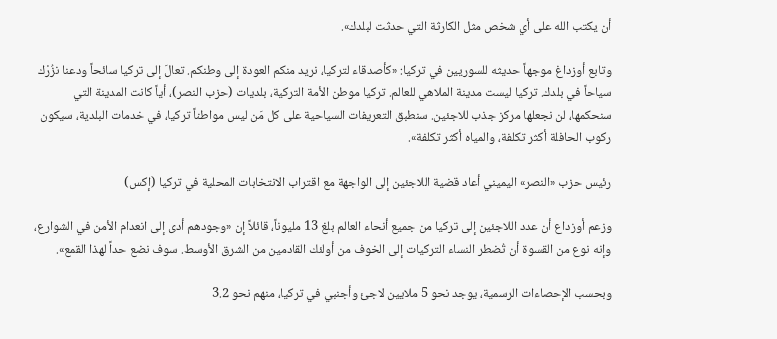أن يكتب الله على أي شخص مثل الكارثة التي حدثت لبلدك».

وتابع أوزداغ موجهاً حديثه للسوريين في تركيا: «كأصدقاء لتركيا، نريد منكم العودة إلى وطنكم. تعالَ إلى تركيا سائحاً ودعنا نزُرْك سياحاً في بلدك. تركيا ليست مدينة الملاهي للعالم. تركيا موطن الأمة التركية، بلديات (حزب النصر)، أياً كانت المدينة التي سنحكمها، لن نجعلها مركز جذب للاجئين. سنطبق التعريفات السياحية على كل مَن ليس مواطناً تركيا، في خدمات البلدية، سيكون ركوب الحافلة أكثر تكلفة، والمياه أكثر تكلفة».

رئيس حزب «النصر» اليميني أعاد قضية اللاجئين إلى الواجهة مع اقتراب الانتخابات المحلية في تركيا (إكس)

وزعم أوزداع أن عدد اللاجئين إلى تركيا من جميع أنحاء العالم بلغ 13 مليوناً، قائلاً إن «وجودهم أدى إلى انعدام الأمن في الشوارع، وإنه نوع من القسوة أن تُضطر النساء التركيات إلى الخوف من أولئك القادمين من الشرق الأوسط. سوف نضع حداً لهذا القمع».

وبحسب الإحصاءات الرسمية، يوجد نحو 5 ملايين لاجئ وأجنبي في تركيا، منهم نحو 3.2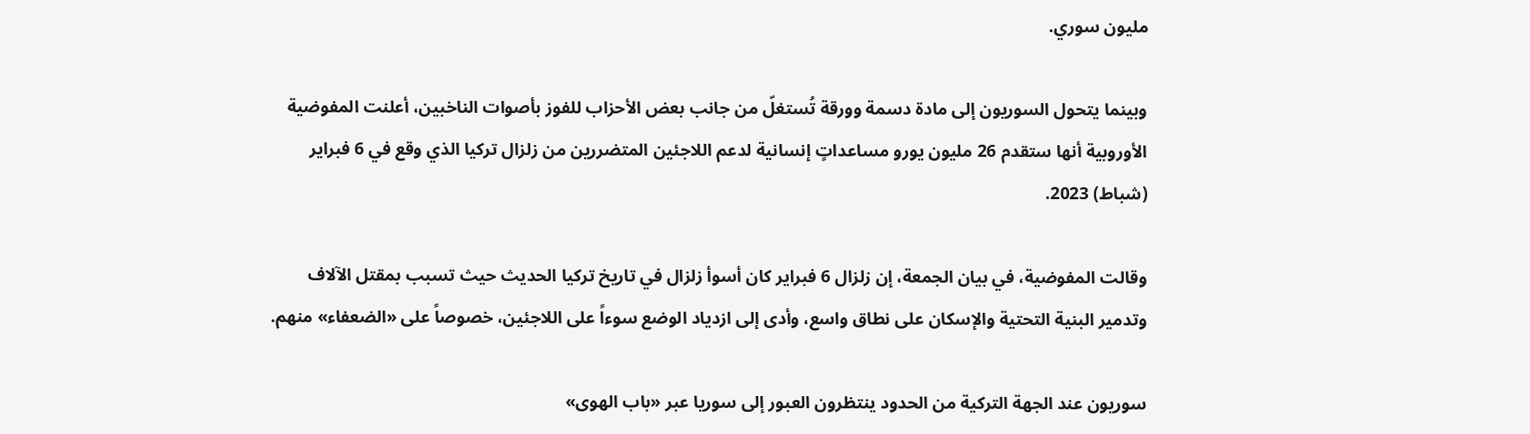مليون سوري.

وبينما يتحول السوريون إلى مادة دسمة وورقة تُستغلّ من جانب بعض الأحزاب للفوز بأصوات الناخبين، أعلنت المفوضية الأوروبية أنها ستقدم 26 مليون يورو مساعداتٍ إنسانية لدعم اللاجئين المتضررين من زلزال تركيا الذي وقع في 6 فبراير (شباط) 2023.

وقالت المفوضية، في بيان الجمعة، إن زلزال 6 فبراير كان أسوأ زلزال في تاريخ تركيا الحديث حيث تسبب بمقتل الآلاف وتدمير البنية التحتية والإسكان على نطاق واسع، وأدى إلى ازدياد الوضع سوءاً على اللاجئين، خصوصاً على «الضعفاء» منهم.

سوريون عند الجهة التركية من الحدود ينتظرون العبور إلى سوريا عبر «باب الهوى»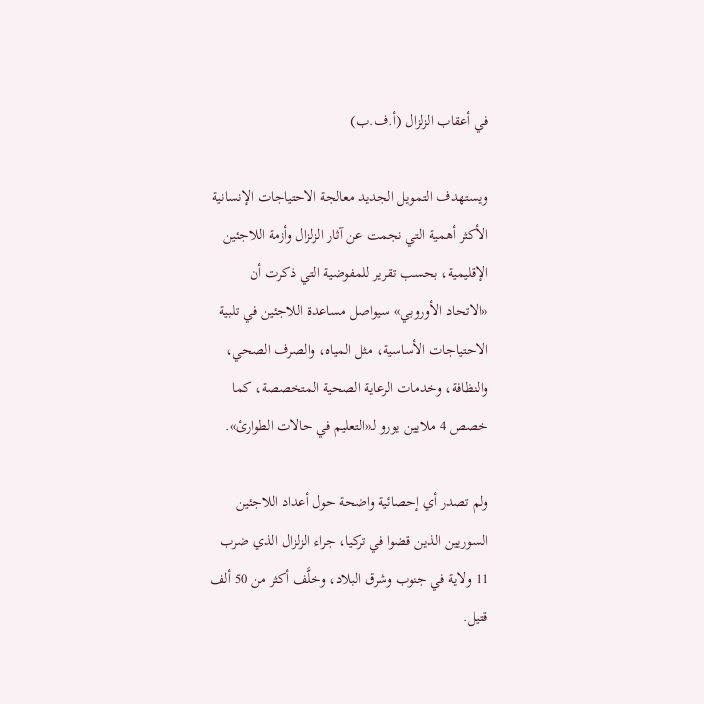في أعقاب الزلزال (أ.ف.ب)

ويستهدف التمويل الجديد معالجة الاحتياجات الإنسانية الأكثر أهمية التي نجمت عن آثار الزلزال وأزمة اللاجئين الإقليمية، بحسب تقرير للمفوضية التي ذكرت أن «الاتحاد الأوروبي» سيواصل مساعدة اللاجئين في تلبية الاحتياجات الأساسية، مثل المياه، والصرف الصحي، والنظافة، وخدمات الرعاية الصحية المتخصصة، كما خصص 4 ملايين يورو لـ«التعليم في حالات الطوارئ».

ولم تصدر أي إحصائية واضحة حول أعداد اللاجئين السوريين الذين قضوا في تركيا، جراء الزلزال الذي ضرب 11 ولاية في جنوب وشرق البلاد، وخلَّف أكثر من 50 ألف قتيل.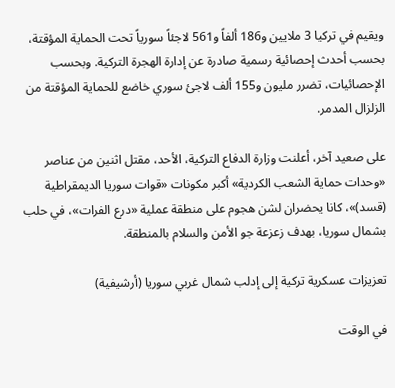ويقيم في تركيا 3 ملايين و186 ألفاً و561 لاجئاً سورياً تحت الحماية المؤقتة، بحسب أحدث إحصائية رسمية صادرة عن إدارة الهجرة التركية. وبحسب الإحصائيات، تضرر مليون و155 ألف لاجئ سوري خاضع للحماية المؤقتة من الزلزال المدمر.

على صعيد آخر، أعلنت وزارة الدفاع التركية، الأحد، مقتل اثنين من عناصر «وحدات حماية الشعب الكردية» أكبر مكونات «قوات سوريا الديمقراطية (قسد)»، كانا يحضران لشن هجوم على منطقة عملية «درع الفرات»، في حلب بشمال سوريا، بهدف زعزعة جو الأمن والسلام بالمنطقة.

تعزيزات عسكرية تركية إلى إدلب شمال غربي سوريا (أرشيفية)

في الوقت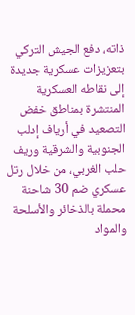ذاته، دفع الجيش التركي بتعزيزات عسكرية جديدة إلى نقاطه العسكرية المنتشرة بمناطق خفض التصعيد في أرياف إدلب الجنوبية والشرقية وريف حلب الغربي، من خلال رتل عسكري ضم 30 شاحنة محملة بالذخائر والأسلحة والمواد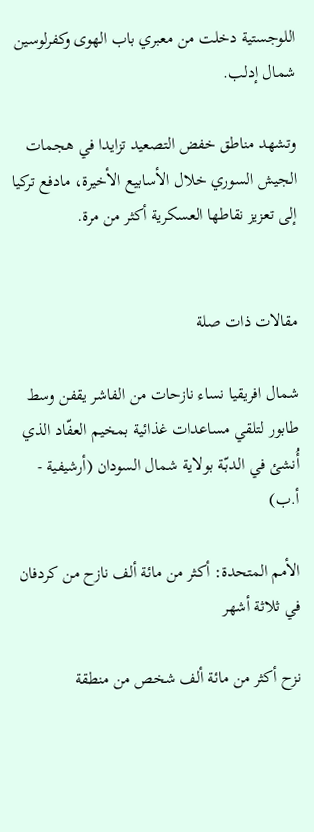اللوجستية دخلت من معبري باب الهوى وكفرلوسين شمال إدلب.

وتشهد مناطق خفض التصعيد تزايدا في هجمات الجيش السوري خلال الأسابيع الأخيرة، مادفع تركيا إلى تعزيز نقاطها العسكرية أكثر من مرة.


مقالات ذات صلة

شمال افريقيا نساء نازحات من الفاشر يقفن وسط طابور لتلقي مساعدات غذائية بمخيم العفّاد الذي أُنشئ في الدبّة بولاية شمال السودان (أرشيفية - أ.ب)

الأمم المتحدة: أكثر من مائة ألف نازح من كردفان في ثلاثة أشهر

نزح أكثر من مائة ألف شخص من منطقة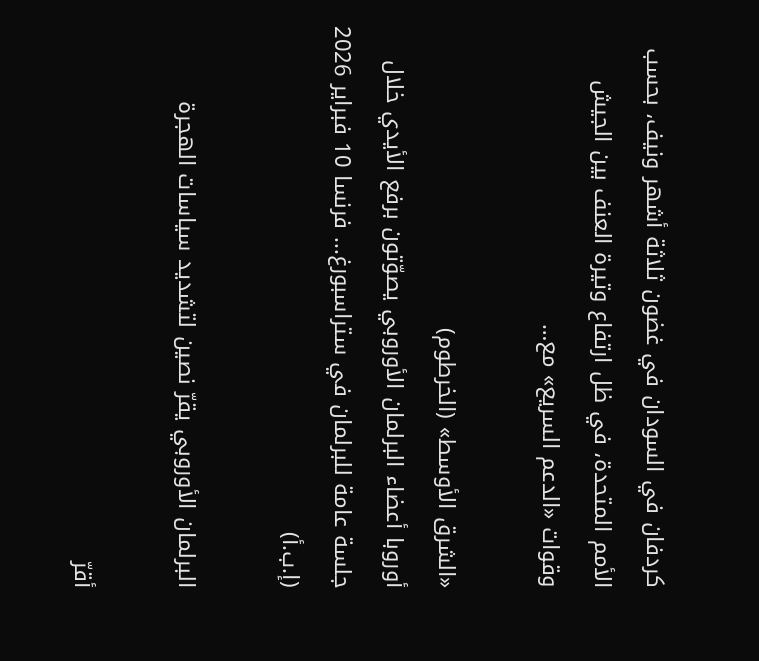كردفان في السودان في غضون ثلاثة أشهر ونيف، بحسب الأمم المتحدة، في ظل ارتفاع وتيرة العنف بين الجيش وقوات «الدعم السريع» مع…

«الشرق الأوسط» (الخرطوم)
أوروبا أعضاء البرلمان الأوروبي يصوّتون برفع الأيدي خلال جلسة عامة للبرلمان في ستراسبورغ... فرنسا 10 فبراير 2026 (إ.ب.أ)

البرلمان الأوروبي يقرّ نصين لتشديد سياسات الهجرة

أقرّ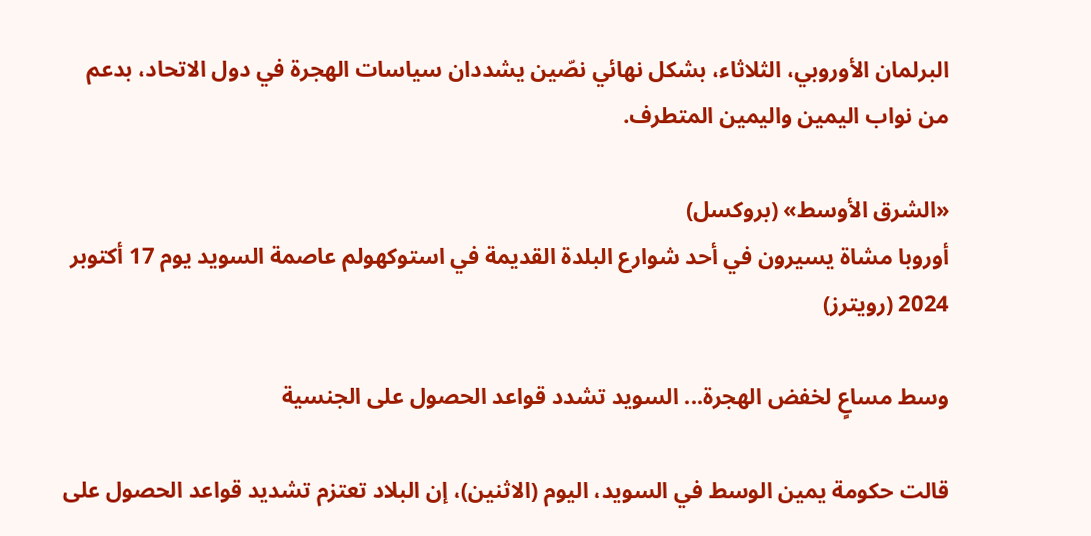البرلمان الأوروبي، الثلاثاء، بشكل نهائي نصّين يشددان سياسات الهجرة في دول الاتحاد، بدعم من نواب اليمين واليمين المتطرف.

«الشرق الأوسط» (بروكسل)
أوروبا مشاة يسيرون في أحد شوارع البلدة القديمة في استوكهولم عاصمة السويد يوم 17 أكتوبر 2024 (رويترز)

وسط مساعٍ لخفض الهجرة... السويد تشدد قواعد الحصول على الجنسية

قالت حكومة يمين الوسط في السويد، اليوم (الاثنين)، إن البلاد تعتزم تشديد قواعد الحصول على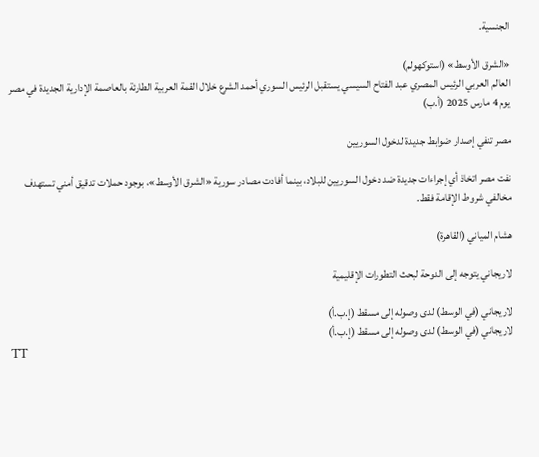الجنسية.

«الشرق الأوسط» (استوكهولم)
العالم العربي الرئيس المصري عبد الفتاح السيسي يستقبل الرئيس السوري أحمد الشرع خلال القمة العربية الطارئة بالعاصمة الإدارية الجديدة في مصر يوم 4 مارس 2025 (أ.ب)

مصر تنفي إصدار ضوابط جديدة لدخول السوريين

نفت مصر اتخاذ أي إجراءات جديدة ضد دخول السوريين للبلاد، بينما أفادت مصادر سورية «الشرق الأوسط»، بوجود حملات تدقيق أمني تستهدف مخالفي شروط الإقامة فقط.

هشام المياني (القاهرة)

لاريجاني يتوجه إلى الدوحة لبحث التطورات الإقليمية

لاريجاني (في الوسط) لدى وصوله إلى مسقط (إ.ب.أ)
لاريجاني (في الوسط) لدى وصوله إلى مسقط (إ.ب.أ)
TT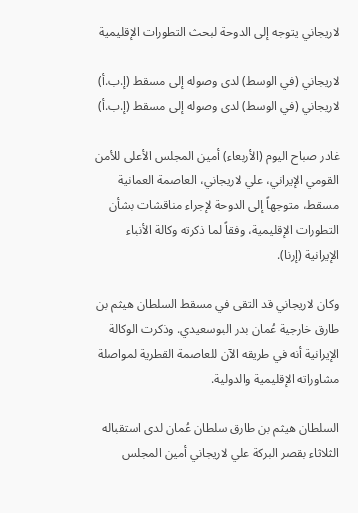لاريجاني يتوجه إلى الدوحة لبحث التطورات الإقليمية

لاريجاني (في الوسط) لدى وصوله إلى مسقط (إ.ب.أ)
لاريجاني (في الوسط) لدى وصوله إلى مسقط (إ.ب.أ)

غادر صباح اليوم (الأربعاء) أمين المجلس الأعلى للأمن القومي الإيراني، علي لاريجاني، العاصمة العمانية مسقط، متوجهاً إلى الدوحة لإجراء مناقشات بشأن التطورات الإقليمية، وفقاً لما ذكرته وكالة الأنباء الإيرانية (إرنا).

وكان لاريجاني قد التقى في مسقط السلطان هيثم بن طارق خارجية عُمان بدر البوسعيدي. وذكرت الوكالة الإيرانية أنه في طريقه الآن للعاصمة القطرية لمواصلة مشاوراته الإقليمية والدولية.

السلطان هيثم بن طارق سلطان عُمان لدى استقباله الثلاثاء بقصر البركة علي لاريجاني أمين المجلس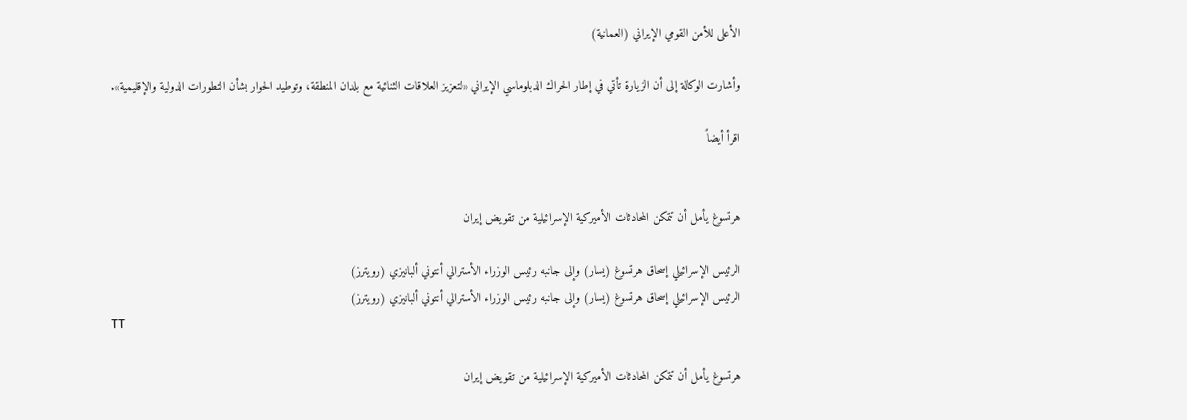الأعلى للأمن القومي الإيراني (العمانية)

وأشارت الوكالة إلى أن الزيارة تأتي في إطار الحراك الدبلوماسي الإيراني «لتعزيز العلاقات الثنائية مع بلدان المنطقة، وتوطيد الحوار بشأن التطورات الدولية والإقليمية».

اقرأ أيضاً


هرتسوغ يأمل أن تتمكن المحادثات الأميركية الإسرائيلية من تقويض إيران

الرئيس الإسرائيلي إسحاق هرتسوغ (يسار) وإلى جانبه رئيس الوزراء الأسترالي أنتوني ألبانيزي (رويترز)
الرئيس الإسرائيلي إسحاق هرتسوغ (يسار) وإلى جانبه رئيس الوزراء الأسترالي أنتوني ألبانيزي (رويترز)
TT

هرتسوغ يأمل أن تتمكن المحادثات الأميركية الإسرائيلية من تقويض إيران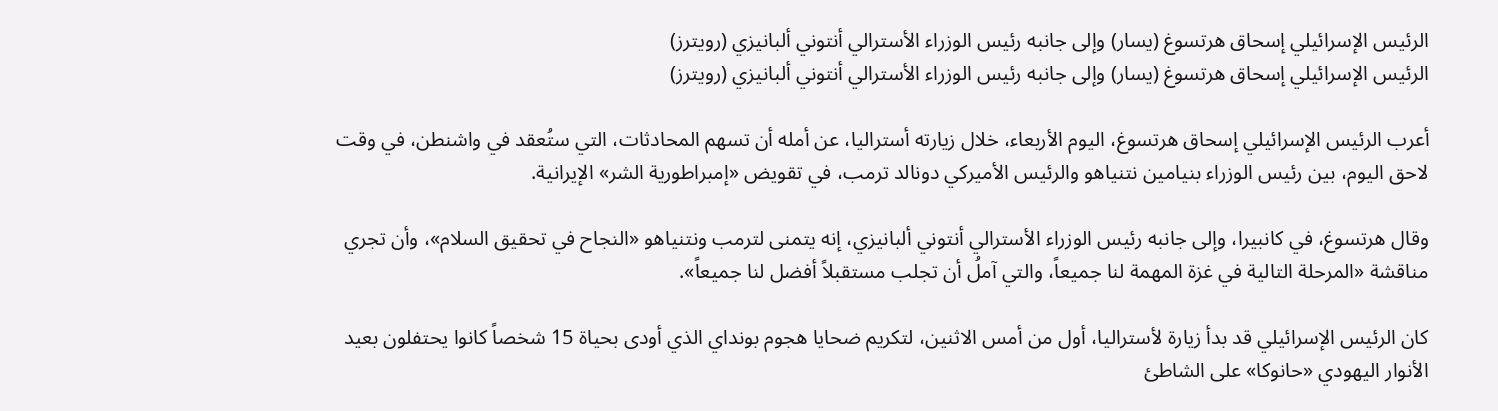الرئيس الإسرائيلي إسحاق هرتسوغ (يسار) وإلى جانبه رئيس الوزراء الأسترالي أنتوني ألبانيزي (رويترز)
الرئيس الإسرائيلي إسحاق هرتسوغ (يسار) وإلى جانبه رئيس الوزراء الأسترالي أنتوني ألبانيزي (رويترز)

أعرب الرئيس الإسرائيلي إسحاق هرتسوغ، اليوم الأربعاء، خلال زيارته أستراليا، عن أمله أن تسهم المحادثات، التي ستُعقد في واشنطن، في وقت لاحق اليوم، بين رئيس الوزراء بنيامين نتنياهو والرئيس الأميركي دونالد ترمب، في تقويض «إمبراطورية الشر» الإيرانية.

وقال هرتسوغ، في كانبيرا، وإلى جانبه رئيس الوزراء الأسترالي أنتوني ألبانيزي، إنه يتمنى لترمب ونتنياهو «النجاح في تحقيق السلام»، وأن تجري مناقشة «المرحلة التالية في غزة المهمة لنا جميعاً، والتي آملُ أن تجلب مستقبلاً أفضل لنا جميعاً».

كان الرئيس الإسرائيلي قد بدأ زيارة لأستراليا، أول من أمس الاثنين، لتكريم ضحايا هجوم بونداي الذي أودى بحياة 15 شخصاً كانوا يحتفلون بعيد الأنوار اليهودي «حانوكا» على الشاطئ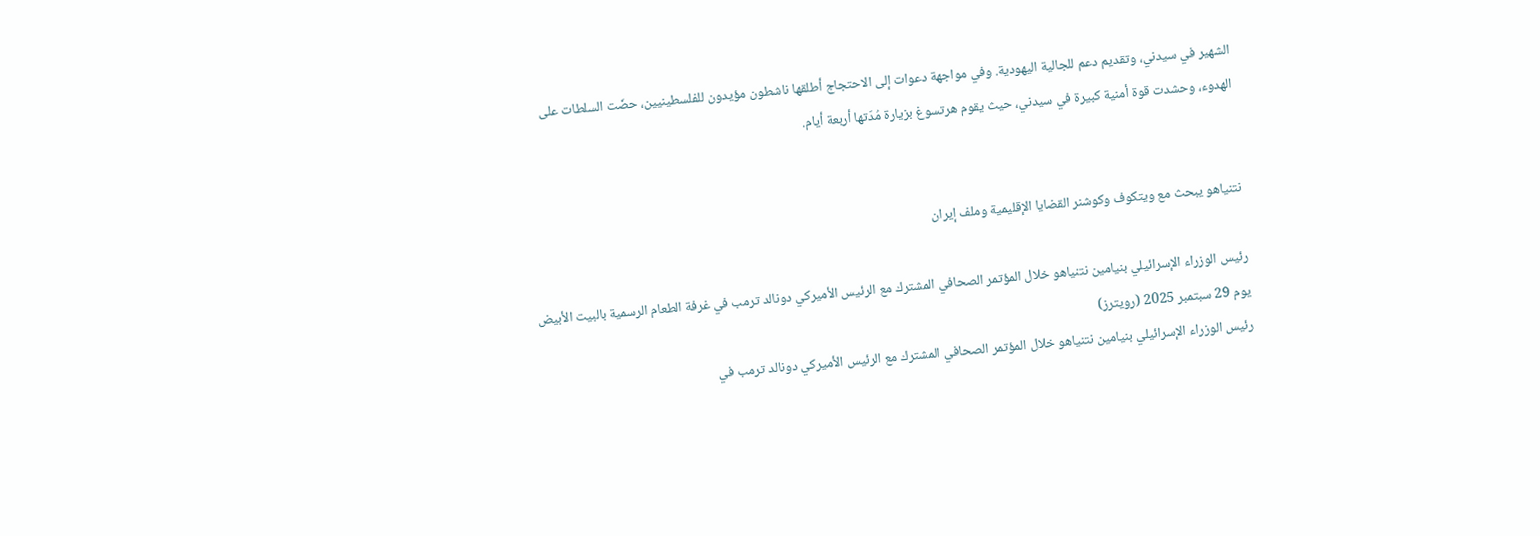الشهير في سيدني، وتقديم دعم للجالية اليهودية. وفي مواجهة دعوات إلى الاحتجاج أطلقها ناشطون مؤيدون للفلسطينيين، حضّت السلطات على الهدوء، وحشدت قوة أمنية كبيرة في سيدني، حيث يقوم هرتسوغ بزيارة مُدّتها أربعة أيام.


نتنياهو يبحث مع ويتكوف وكوشنر القضايا الإقليمية وملف إيران

رئيس الوزراء الإسرائيلي بنيامين نتنياهو خلال المؤتمر الصحافي المشترك مع الرئيس الأميركي دونالد ترمب في غرفة الطعام الرسمية بالبيت الأبيض يوم 29 سبتمبر 2025 (رويترز)
رئيس الوزراء الإسرائيلي بنيامين نتنياهو خلال المؤتمر الصحافي المشترك مع الرئيس الأميركي دونالد ترمب في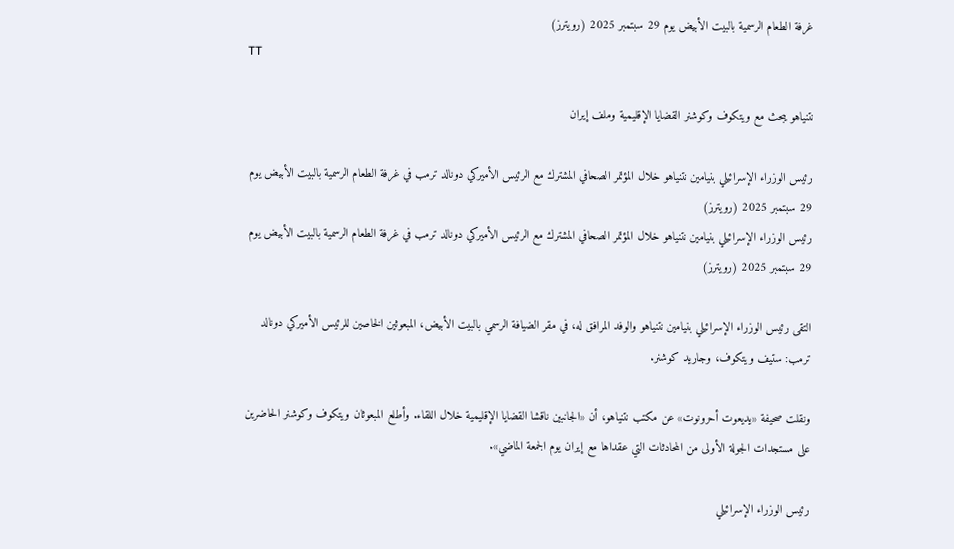غرفة الطعام الرسمية بالبيت الأبيض يوم 29 سبتمبر 2025 (رويترز)
TT

نتنياهو يبحث مع ويتكوف وكوشنر القضايا الإقليمية وملف إيران

رئيس الوزراء الإسرائيلي بنيامين نتنياهو خلال المؤتمر الصحافي المشترك مع الرئيس الأميركي دونالد ترمب في غرفة الطعام الرسمية بالبيت الأبيض يوم 29 سبتمبر 2025 (رويترز)
رئيس الوزراء الإسرائيلي بنيامين نتنياهو خلال المؤتمر الصحافي المشترك مع الرئيس الأميركي دونالد ترمب في غرفة الطعام الرسمية بالبيت الأبيض يوم 29 سبتمبر 2025 (رويترز)

التقى رئيس الوزراء الإسرائيلي بنيامين نتنياهو والوفد المرافق له، في مقر الضيافة الرسمي بالبيت الأبيض، المبعوثين الخاصين للرئيس الأميركي دونالد ترمب: ستيف ويتكوف، وجاريد كوشنر.

ونقلت صحيفة «يديعوت أحرونوت» عن مكتب نتنياهو، أن «الجانبين ناقشا القضايا الإقليمية خلال اللقاء. وأطلع المبعوثان ويتكوف وكوشنر الحاضرين على مستجدات الجولة الأولى من المحادثات التي عقداها مع إيران يوم الجمعة الماضي».

رئيس الوزراء الإسرائيلي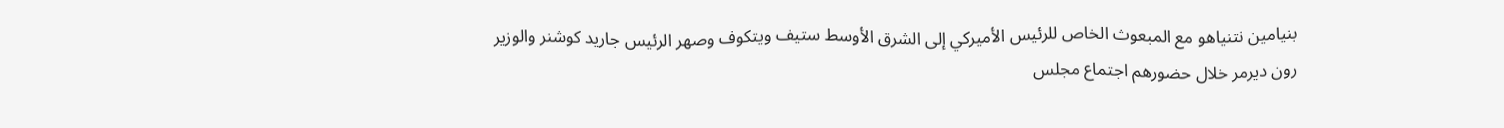بنيامين نتنياهو مع المبعوث الخاص للرئيس الأميركي إلى الشرق الأوسط ستيف ويتكوف وصهر الرئيس جاريد كوشنر والوزير رون ديرمر خلال حضورهم اجتماع مجلس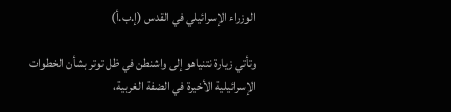الوزراء الإسرائيلي في القدس (إ.ب.أ)

وتأتي زيارة نتنياهو إلى واشنطن في ظل توتر بشأن الخطوات الإسرائيلية الأخيرة في الضفة الغربية،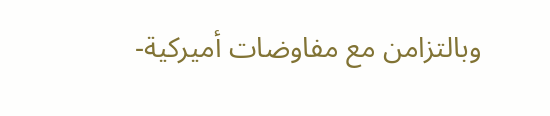وبالتزامن مع مفاوضات أميركية-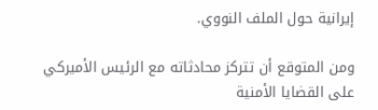إيرانية حول الملف النووي.

ومن المتوقع أن تتركز محادثاته مع الرئيس الأميركي على القضايا الأمنية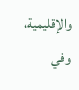والإقليمية، وفي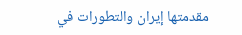مقدمتها إيران والتطورات في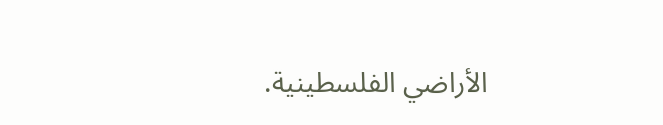الأراضي الفلسطينية.